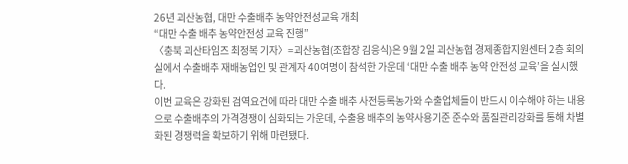26년 괴산농협, 대만 수출배추 농약안전성교육 개최
“대만 수출 배추 농약안전성 교육 진행”
〈충북 괴산타임즈 최정복 기자〉=괴산농협(조합장 김응식)은 9월 2일 괴산농협 경제종합지원센터 2층 회의실에서 수출배추 재배농업인 및 관계자 40여명이 참석한 가운데 ‘대만 수출 배추 농약 안전성 교육’을 실시했다.
이번 교육은 강화된 검역요건에 따라 대만 수출 배추 사전등록농가와 수출업체들이 반드시 이수해야 하는 내용으로 수출배추의 가격경쟁이 심화되는 가운데, 수출용 배추의 농약사용기준 준수와 품질관리강화를 통해 차별화된 경쟁력을 확보하기 위해 마련됐다.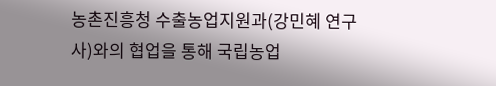농촌진흥청 수출농업지원과(강민혜 연구사)와의 협업을 통해 국립농업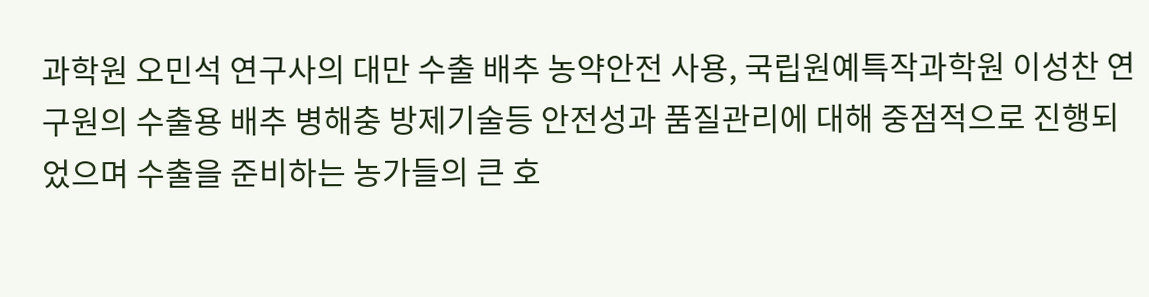과학원 오민석 연구사의 대만 수출 배추 농약안전 사용, 국립원예특작과학원 이성찬 연구원의 수출용 배추 병해충 방제기술등 안전성과 품질관리에 대해 중점적으로 진행되었으며 수출을 준비하는 농가들의 큰 호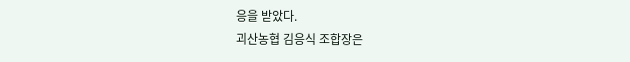응을 받았다.
괴산농협 김응식 조합장은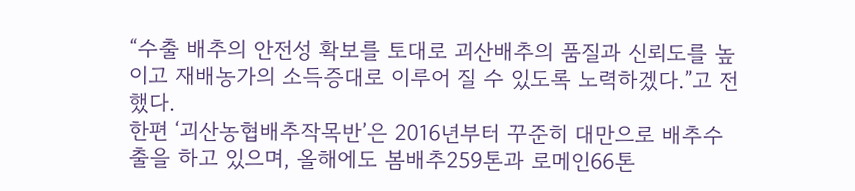“수출 배추의 안전성 확보를 토대로 괴산배추의 품질과 신뢰도를 높이고 재배농가의 소득증대로 이루어 질 수 있도록 노력하겠다.”고 전했다.
한편 ‘괴산농협배추작목반’은 2016년부터 꾸준히 대만으로 배추수출을 하고 있으며, 올해에도 봄배추259톤과 로메인66톤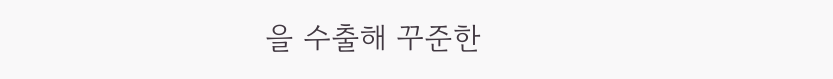을 수출해 꾸준한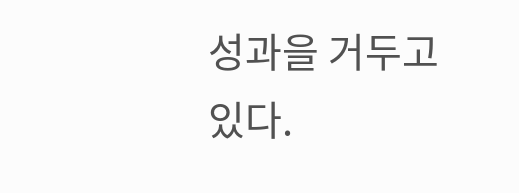성과을 거두고 있다.